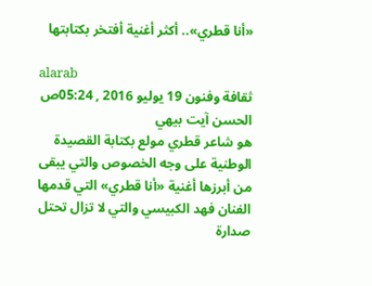«أنا قطري».. أكثر أغنية أفتخر بكتابتها

alarab
ثقافة وفنون 19 يوليو 2016 , 05:24ص
الحسن آيت بيهي
هو شاعر قطري مولع بكتابة القصيدة الوطنية على وجه الخصوص والتي يبقى من أبرزها أغنية «أنا قطري» التي قدمها الفنان فهد الكبيسي والتي لا تزال تحتل صدارة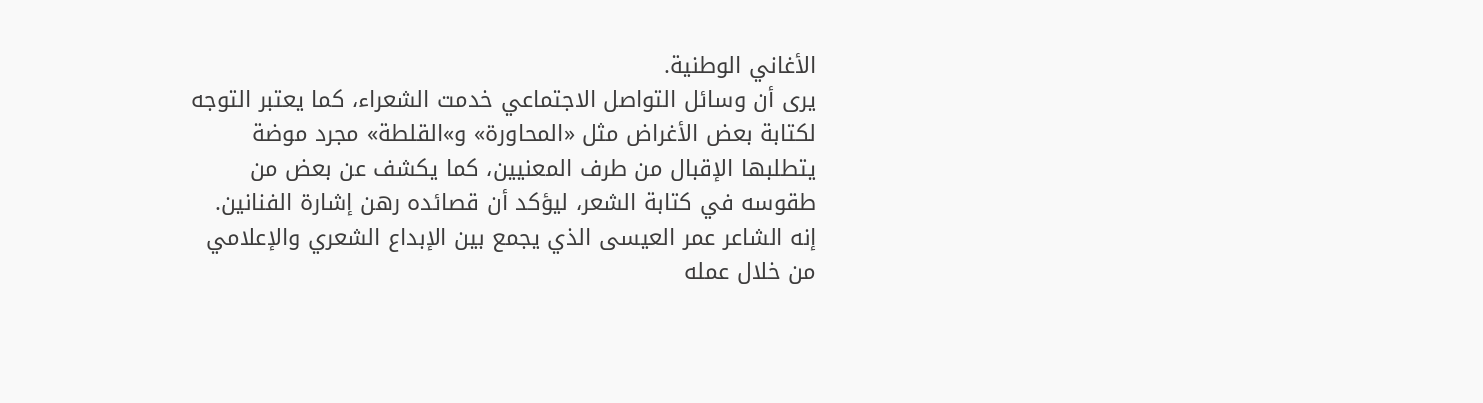الأغاني الوطنية.
يرى أن وسائل التواصل الاجتماعي خدمت الشعراء، كما يعتبر التوجه لكتابة بعض الأغراض مثل «المحاورة» و»القلطة» مجرد موضة يتطلبها الإقبال من طرف المعنيين، كما يكشف عن بعض من طقوسه في كتابة الشعر، ليؤكد أن قصائده رهن إشارة الفنانين. إنه الشاعر عمر العيسى الذي يجمع بين الإبداع الشعري والإعلامي من خلال عمله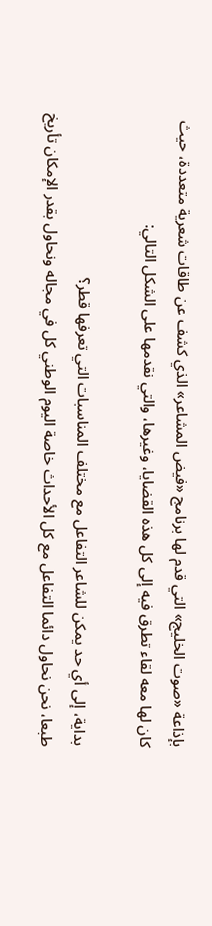بإذاعة «صوت الخليج» التي قدم لها برنامج «فيض المشاعر» الذي كشف عن طاقات شعرية متعددة، حيث كان لها معه لقاء تطرق فيه إلى كل هذه القضايا، وغيرها، والتي نقدمها على الشكل التالي:

بداية، إلى أي حد يمكن للشاعر التفاعل مع مختلف المناسبات التي تعرفها قطر؟
طبعا، نحن نحاول دائما التفاعل مع كل الأحداث خاصة اليوم الوطني كل في مجاله ونحاول بقدر الإمكان تأريخ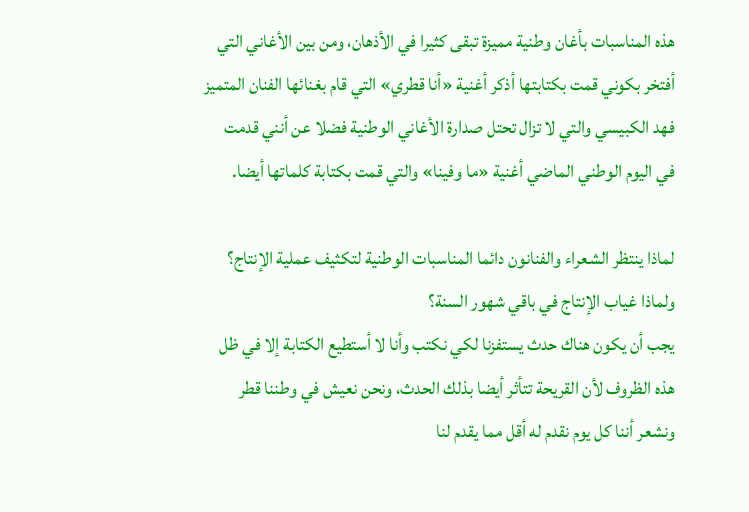هذه المناسبات بأغان وطنية مميزة تبقى كثيرا في الأذهان، ومن بين الأغاني التي أفتخر بكوني قمت بكتابتها أذكر أغنية «أنا قطري» التي قام بغنائها الفنان المتميز فهد الكبيسي والتي لا تزال تحتل صدارة الأغاني الوطنية فضلا عن أنني قدمت في اليوم الوطني الماضي أغنية «ما وفينا» والتي قمت بكتابة كلماتها أيضا.

لماذا ينتظر الشعراء والفنانون دائما المناسبات الوطنية لتكثيف عملية الإنتاج؟ ولماذا غياب الإنتاج في باقي شهور السنة؟
يجب أن يكون هناك حدث يستفزنا لكي نكتب وأنا لا أستطيع الكتابة إلا في ظل هذه الظروف لأن القريحة تتأثر أيضا بذلك الحدث، ونحن نعيش في وطننا قطر ونشعر أننا كل يوم نقدم له أقل مما يقدم لنا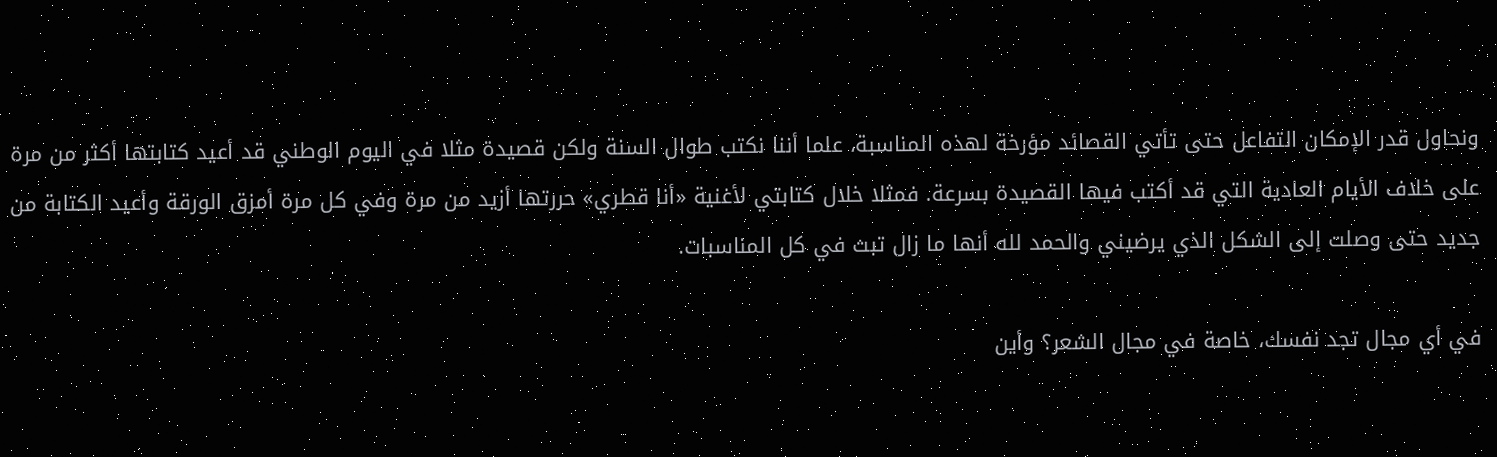ونحاول قدر الإمكان التفاعل حتى تأتي القصائد مؤرخة لهذه المناسبة، علما أننا نكتب طوال السنة ولكن قصيدة مثلا في اليوم الوطني قد أعيد كتابتها أكثر من مرة على خلاف الأيام العادية التي قد أكتب فيها القصيدة بسرعة. فمثلا خلال كتابتي لأغنية «أنا قطري» حررتها أزيد من مرة وفي كل مرة أمزق الورقة وأعيد الكتابة من جديد حتى وصلت إلى الشكل الذي يرضيني والحمد لله أنها ما زال تبث في كل المناسبات.

في أي مجال تجد نفسك، خاصة في مجال الشعر؟ وأين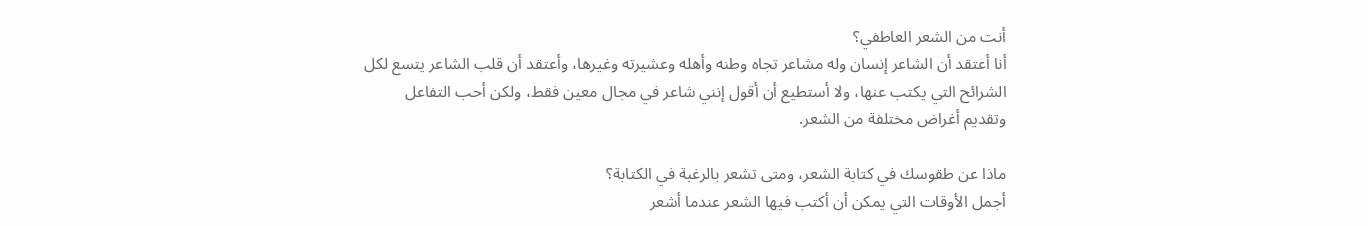أنت من الشعر العاطفي؟
أنا أعتقد أن الشاعر إنسان وله مشاعر تجاه وطنه وأهله وعشيرته وغيرها، وأعتقد أن قلب الشاعر يتسع لكل الشرائح التي يكتب عنها، ولا أستطيع أن أقول إنني شاعر في مجال معين فقط، ولكن أحب التفاعل وتقديم أغراض مختلفة من الشعر.

ماذا عن طقوسك في كتابة الشعر، ومتى تشعر بالرغبة في الكتابة؟
أجمل الأوقات التي يمكن أن أكتب فيها الشعر عندما أشعر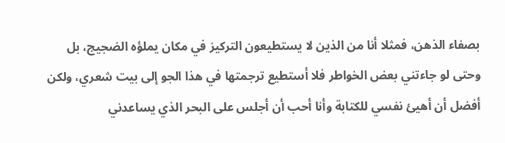بصفاء الذهن، فمثلا أنا من الذين لا يستطيعون التركيز في مكان يملؤه الضجيج، بل وحتى لو جاءتني بعض الخواطر فلا أستطيع ترجمتها في هذا الجو إلى بيت شعري، ولكن أفضل أن أهيئ نفسي للكتابة وأنا أحب أن أجلس على البحر الذي يساعدني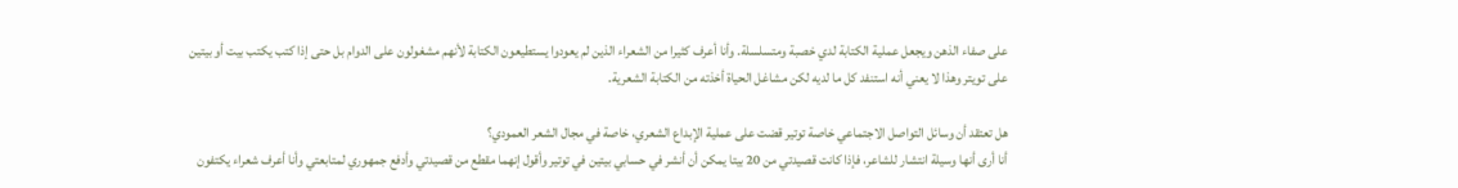على صفاء الذهن ويجعل عملية الكتابة لدي خصبة ومتسلسلة. وأنا أعرف كثيرا من الشعراء الذين لم يعودوا يستطيعون الكتابة لأنهم مشغولون على الدوام بل حتى إذا كتب يكتب بيت أو بيتين على تويتر وهذا لا يعني أنه استنفد كل ما لديه لكن مشاغل الحياة أخذته من الكتابة الشعرية.

هل تعتقد أن وسائل التواصل الاجتماعي خاصة توتير قضت على عملية الإبداع الشعري، خاصة في مجال الشعر العمودي؟
أنا أرى أنها وسيلة انتشار للشاعر، فإذا كانت قصيدتي من 20 بيتا يمكن أن أنشر في حسابي بيتين في توتير وأقول إنهما مقطع من قصيدتي وأدفع جمهوري لمتابعتي وأنا أعرف شعراء يكتفون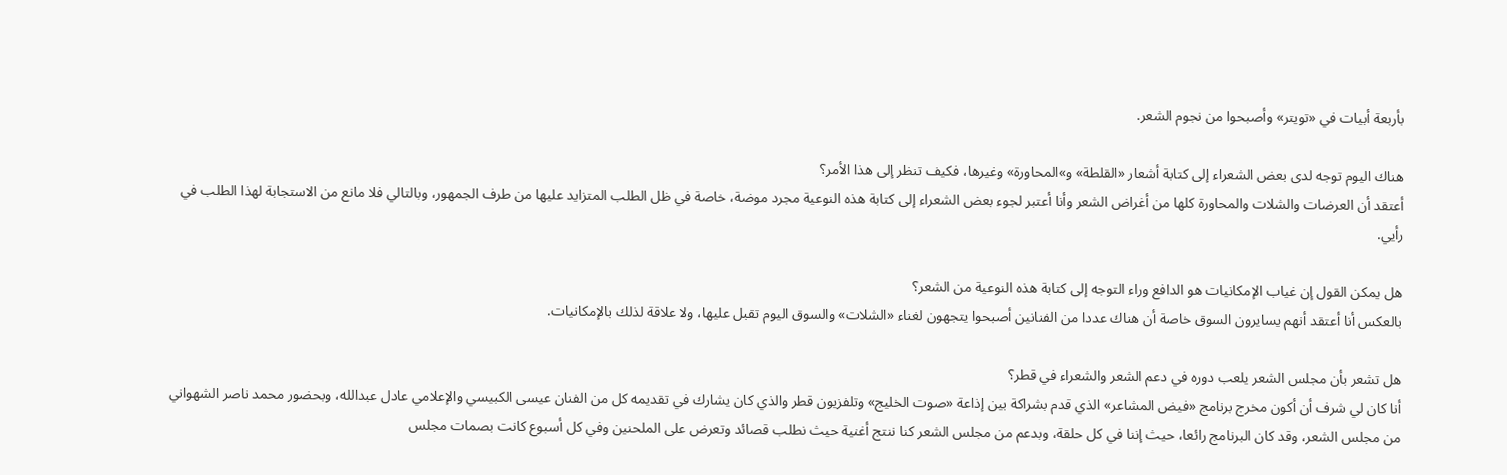بأربعة أبيات في «تويتر» وأصبحوا من نجوم الشعر.

هناك اليوم توجه لدى بعض الشعراء إلى كتابة أشعار «القلطة» و»المحاورة» وغيرها، فكيف تنظر إلى هذا الأمر؟
أعتقد أن العرضات والشلات والمحاورة كلها من أغراض الشعر وأنا أعتبر لجوء بعض الشعراء إلى كتابة هذه النوعية مجرد موضة، خاصة في ظل الطلب المتزايد عليها من طرف الجمهور، وبالتالي فلا مانع من الاستجابة لهذا الطلب في رأيي.

هل يمكن القول إن غياب الإمكانيات هو الدافع وراء التوجه إلى كتابة هذه النوعية من الشعر؟
بالعكس أنا أعتقد أنهم يسايرون السوق خاصة أن هناك عددا من الفنانين أصبحوا يتجهون لغناء «الشلات» والسوق اليوم تقبل عليها، ولا علاقة لذلك بالإمكانيات.

هل تشعر بأن مجلس الشعر يلعب دوره في دعم الشعر والشعراء في قطر؟
أنا كان لي شرف أن أكون مخرج برنامج «فيض المشاعر» الذي قدم بشراكة بين إذاعة «صوت الخليج» وتلفزيون قطر والذي كان يشارك في تقديمه كل من الفنان عيسى الكبيسي والإعلامي عادل عبدالله، وبحضور محمد ناصر الشهواني من مجلس الشعر، وقد كان البرنامج رائعا، حيث إننا في كل حلقة، وبدعم من مجلس الشعر كنا ننتج أغنية حيث نطلب قصائد وتعرض على الملحنين وفي كل أسبوع كانت بصمات مجلس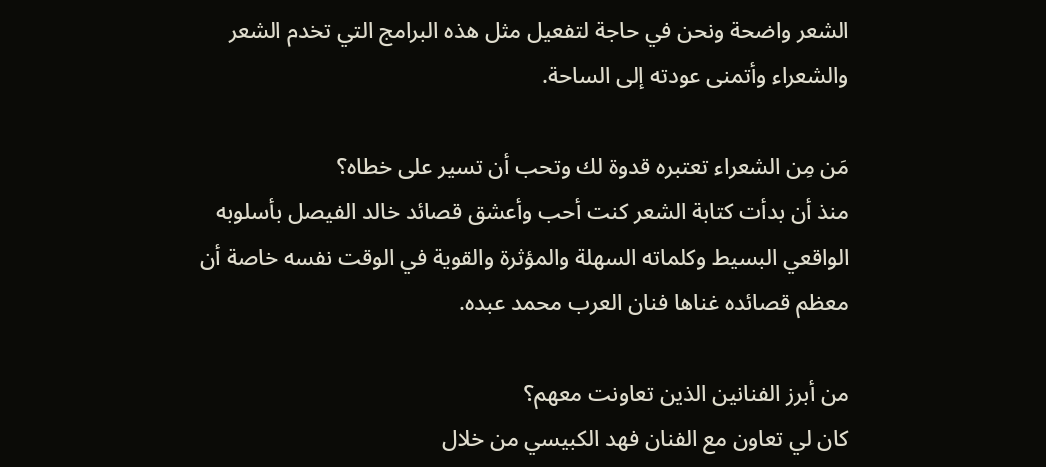الشعر واضحة ونحن في حاجة لتفعيل مثل هذه البرامج التي تخدم الشعر والشعراء وأتمنى عودته إلى الساحة.

مَن مِن الشعراء تعتبره قدوة لك وتحب أن تسير على خطاه؟
منذ أن بدأت كتابة الشعر كنت أحب وأعشق قصائد خالد الفيصل بأسلوبه الواقعي البسيط وكلماته السهلة والمؤثرة والقوية في الوقت نفسه خاصة أن معظم قصائده غناها فنان العرب محمد عبده.

من أبرز الفنانين الذين تعاونت معهم؟
كان لي تعاون مع الفنان فهد الكبيسي من خلال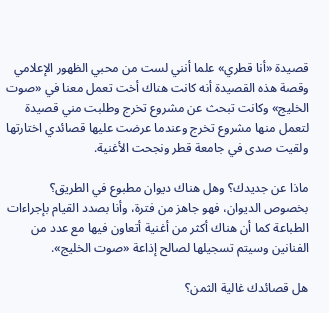قصيدة «أنا قطري» علما أنني لست من محبي الظهور الإعلامي وقصة هذه القصيدة أنه كانت هناك أخت تعمل معنا في «صوت الخليج» وكانت تبحث عن مشروع تخرج وطلبت مني قصيدة لتعمل منها مشروع تخرج وعندما عرضت عليها قصائدي اختارتها ولقيت صدى في جامعة قطر ونجحت الأغنية.

ماذا عن جديدك؟ وهل هناك ديوان مطبوع في الطريق؟
بخصوص الديوان، فهو جاهز من فترة، وأنا بصدد القيام بإجراءات الطباعة كما أن هناك أكثر من أغنية أتعاون فيها مع عدد من الفنانين وسيتم تسجيلها لصالح إذاعة «صوت الخليج».

هل قصائدك غالية الثمن؟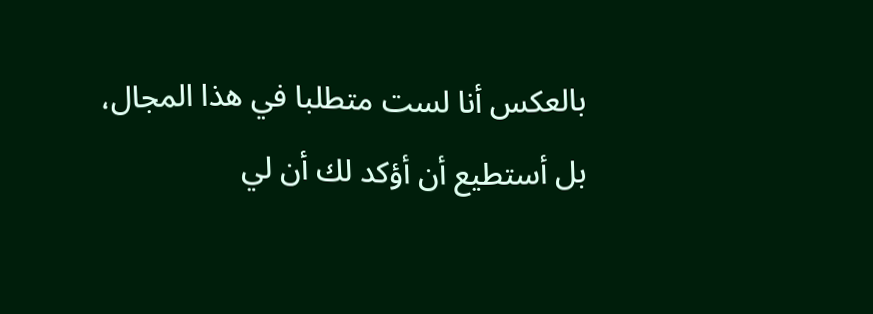بالعكس أنا لست متطلبا في هذا المجال، بل أستطيع أن أؤكد لك أن لي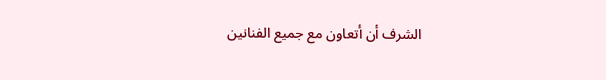الشرف أن أتعاون مع جميع الفنانين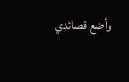وأضع قصائدي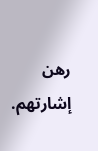رهن إشارتهم.